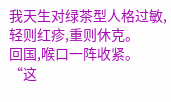我天生对绿茶型人格过敏,轻则红疹,重则休克。
回国,喉口一阵收紧。
“这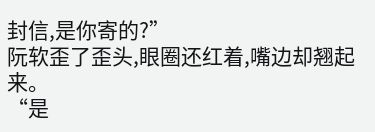封信,是你寄的?”
阮软歪了歪头,眼圈还红着,嘴边却翘起来。
“是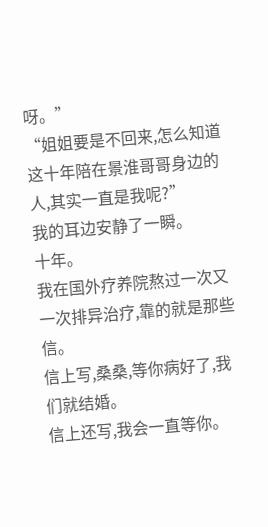呀。”
“姐姐要是不回来,怎么知道这十年陪在景淮哥哥身边的人,其实一直是我呢?”
我的耳边安静了一瞬。
十年。
我在国外疗养院熬过一次又一次排异治疗,靠的就是那些信。
信上写,桑桑,等你病好了,我们就结婚。
信上还写,我会一直等你。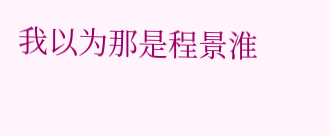我以为那是程景淮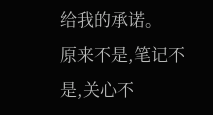给我的承诺。
原来不是,笔记不是,关心不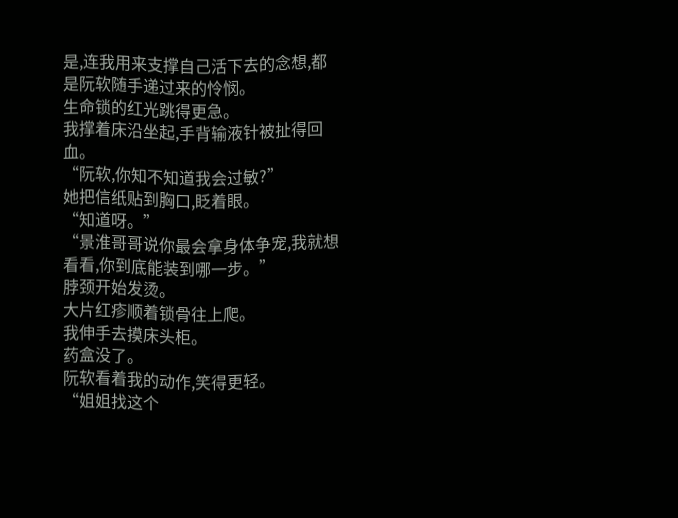是,连我用来支撑自己活下去的念想,都是阮软随手递过来的怜悯。
生命锁的红光跳得更急。
我撑着床沿坐起,手背输液针被扯得回血。
“阮软,你知不知道我会过敏?”
她把信纸贴到胸口,眨着眼。
“知道呀。”
“景淮哥哥说你最会拿身体争宠,我就想看看,你到底能装到哪一步。”
脖颈开始发烫。
大片红疹顺着锁骨往上爬。
我伸手去摸床头柜。
药盒没了。
阮软看着我的动作,笑得更轻。
“姐姐找这个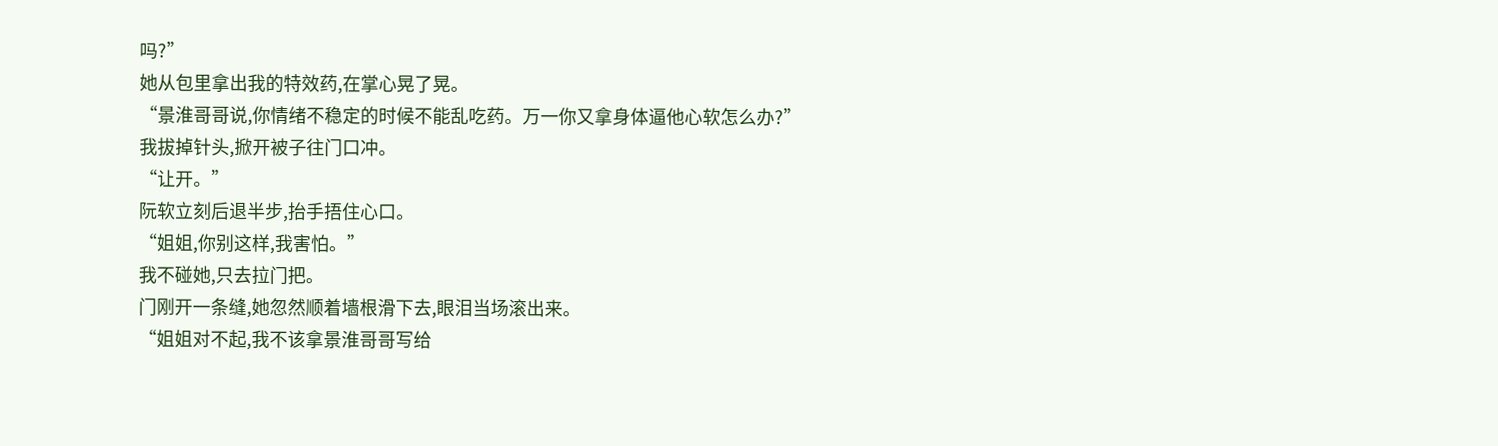吗?”
她从包里拿出我的特效药,在掌心晃了晃。
“景淮哥哥说,你情绪不稳定的时候不能乱吃药。万一你又拿身体逼他心软怎么办?”
我拔掉针头,掀开被子往门口冲。
“让开。”
阮软立刻后退半步,抬手捂住心口。
“姐姐,你别这样,我害怕。”
我不碰她,只去拉门把。
门刚开一条缝,她忽然顺着墙根滑下去,眼泪当场滚出来。
“姐姐对不起,我不该拿景淮哥哥写给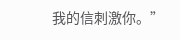我的信刺激你。”